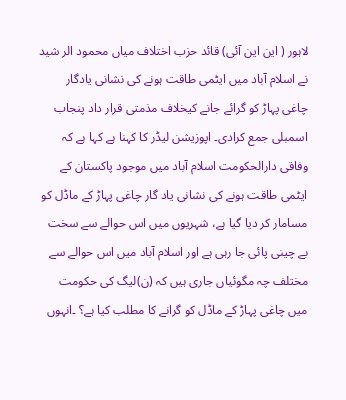لاہور ( این این آئی) قائد حزب اختلاف میاں محمود الر شید نے اسلام آباد میں ایٹمی طاقت ہونے کی نشانی یادگار چاغی پہاڑ کو گرائے جانے کیخلاف مذمتی قرار داد پنجاب اسمبلی جمع کرادی۔ اپوزیشن لیڈر کا کہنا ہے کہا ہے کہ وفاقی دارالحکومت اسلام آباد میں موجود پاکستان کے ایٹمی طاقت ہونے کی نشانی یاد گار چاغی پہاڑ کے ماڈل کو مسامار کر دیا گیا ہے، شہریوں میں اس حوالے سے سخت بے چینی پائی جا رہی ہے اور اسلام آباد میں اس حوالے سے مختلف چہ مگوئیاں جاری ہیں کہ (ن)لیگ کی حکومت میں چاغی پہاڑ کے ماڈل کو گرانے کا مطلب کیا ہے؟ ۔انہوں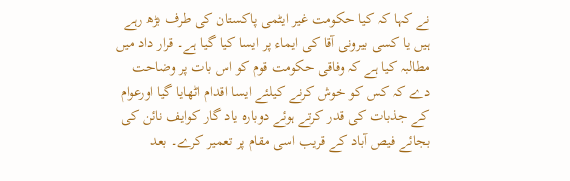نے کہا کہ کیا حکومت غیر ایٹمی پاکستان کی طرف بڑھ رہے ہیں یا کسی بیرونی آقا کی ایماء پر ایسا کیا گیا ہے۔ قرار داد میں مطالبہ کیا ہے کہ وفاقی حکومت قوم کو اس بات پر وضاحت دے کہ کس کو خوش کرنے کیلئے ایسا اقدام اٹھایا گیا اورعوام کے جذبات کی قدر کرتے ہوئے دوبارہ یاد گار کوایف نائن کی بجائے فیص آباد کے قریب اسی مقام پر تعمیر کرے۔ بعد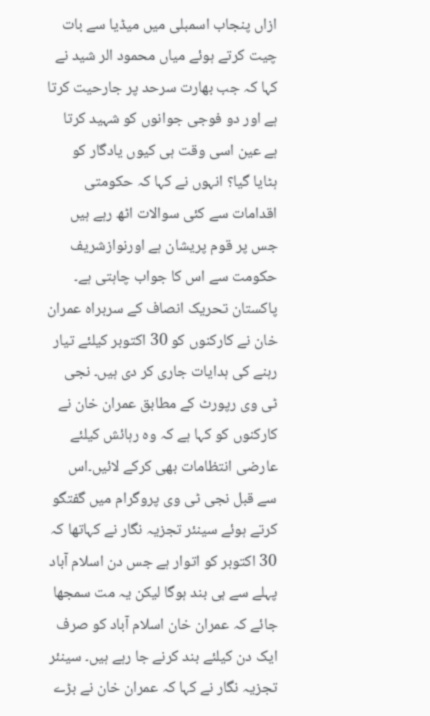ازاں پنجاب اسمبلی میں میڈیا سے بات چیت کرتے ہوئے میاں محمود الر شید نے کہا کہ جب بھارت سرحد پر جارحیت کرتا ہے اور دو فوجی جوانوں کو شہید کرتا ہے عین اسی وقت ہی کیوں یادگار کو ہٹایا گیا؟ انہوں نے کہا کہ حکومتی اقدامات سے کئی سوالات اٹھ رہے ہیں جس پر قوم پریشان ہے اورنوازشریف حکومت سے اس کا جواب چاہتی ہے۔
پاکستان تحریک انصاف کے سربراہ عمران خان نے کارکنوں کو 30 اکتوبر کیلئے تیار رہنے کی ہدایات جاری کر دی ہیں۔ نجی ٹی وی رپورٹ کے مطابق عمران خان نے کارکنوں کو کہا ہے کہ وہ رہائش کیلئے عارضی انتظامات بھی کرکے لائیں۔اس سے قبل نجی ٹی وی پروگرام میں گفتگو کرتے ہوئے سینئر تجزیہ نگار نے کہاتھا کہ 30 اکتوبر کو اتوار ہے جس دن اسلام آباد پہلے سے ہی بند ہوگا لیکن یہ مت سمجھا جائے کہ عمران خان اسلام آباد کو صرف ایک دن کیلئے بند کرنے جا رہے ہیں۔ سینئر تجزیہ نگار نے کہا کہ عمران خان نے بڑے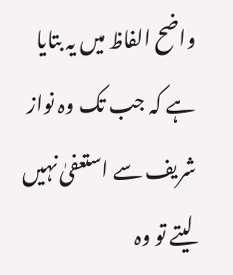واضح الفاظ میں یہ بتایا ہے کہ جب تک وہ نواز شریف سے استعفیٰ نہیں لیتے تو وہ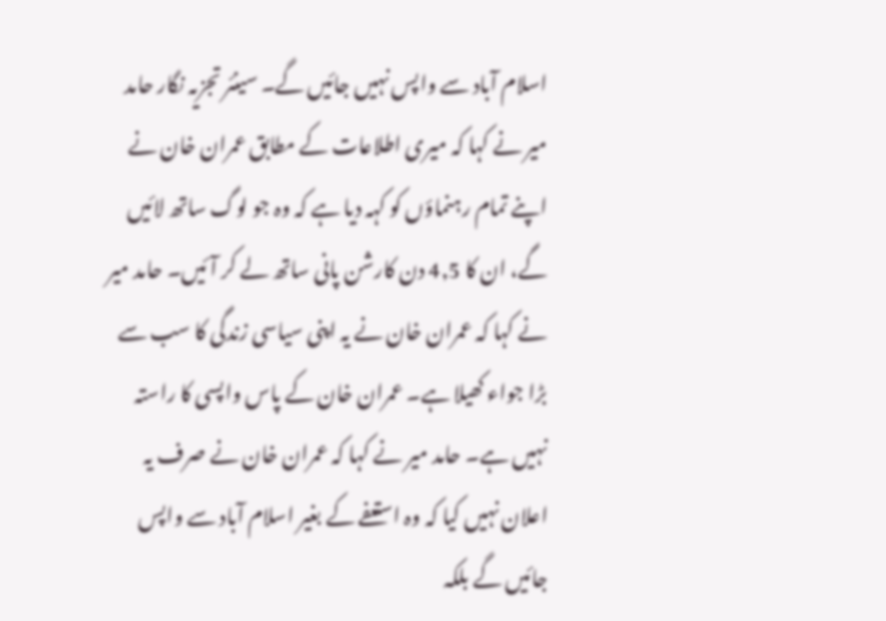اسلام آباد سے واپس نہیں جائیں گے۔ سینئر تجزیہ نگار حامد میر نے کہا کہ میری اطلاعات کے مطابق عمران خان نے اپنے تمام رہنماؤں کو کہہ دیا ہے کہ وہ جو لوگ ساتھ لائیں گے، ان کا 4,5 دن کارشن پانی ساتھ لے کر آئیں۔ حامد میر نے کہا کہ عمران خان نے یہ اپنی سیاسی زندگی کا سب سے بڑا جواء کھیلا ہے۔ عمران خان کے پاس واپسی کا راستہ نہیں ہے۔ حامد میر نے کہا کہ عمران خان نے صرف یہ اعلان نہیں کیا کہ وہ استعفے کے بغیر اسلام آباد سے واپس جائیں گے بلکہ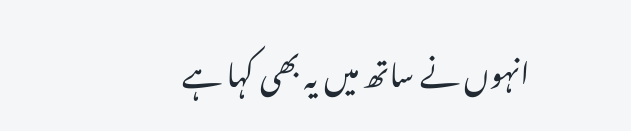انہوں نے ساتھ میں یہ بھی کہا ہے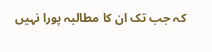کہ جب تک ان کا مطالبہ پورا نہیں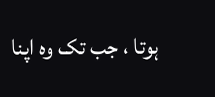ہوتا ، جب تک وہ اپنا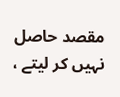مقصد حاصل نہیں کر لیتے ،